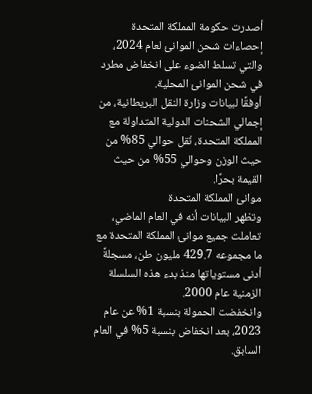أصدرت حكومة المملكة المتحدة إحصاءات شحن الموانئ لعام 2024، والتي تسلط الضوء على انخفاض مطرد في شحن الموانئ المحلية.
أوفقًا لبيانات وزارة النقل البريطانية، من إجمالي الشحنات الدولية المتداولة مع المملكة المتحدة، نُقل حوالي 85% من حيث الوزن وحوالي 55% من حيث القيمة بحرًا.
موانئ المملكة المتحدة
وتظهر البيانات أنه في العام الماضي، تعاملت جميع موانئ المملكة المتحدة مع ما مجموعه 429.7 مليون طن، مسجلةً أدنى مستوياتها منذ بدء هذه السلسلة الزمنية عام 2000.
وانخفضت الحمولة بنسبة 1% عن عام 2023، بعد انخفاض بنسبة 5% في العام السابق.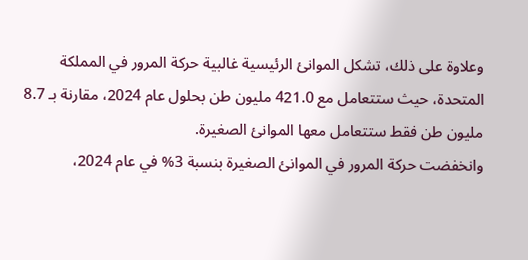وعلاوة على ذلك، تشكل الموانئ الرئيسية غالبية حركة المرور في المملكة المتحدة، حيث ستتعامل مع 421.0 مليون طن بحلول عام 2024، مقارنة بـ 8.7 مليون طن فقط ستتعامل معها الموانئ الصغيرة.
وانخفضت حركة المرور في الموانئ الصغيرة بنسبة 3% في عام 2024،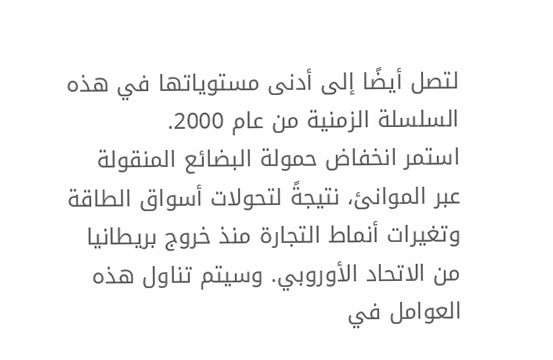لتصل أيضًا إلى أدنى مستوياتها في هذه السلسلة الزمنية من عام 2000.
استمر انخفاض حمولة البضائع المنقولة عبر الموانئ، نتيجةً لتحولات أسواق الطاقة وتغيرات أنماط التجارة منذ خروج بريطانيا من الاتحاد الأوروبي. وسيتم تناول هذه العوامل في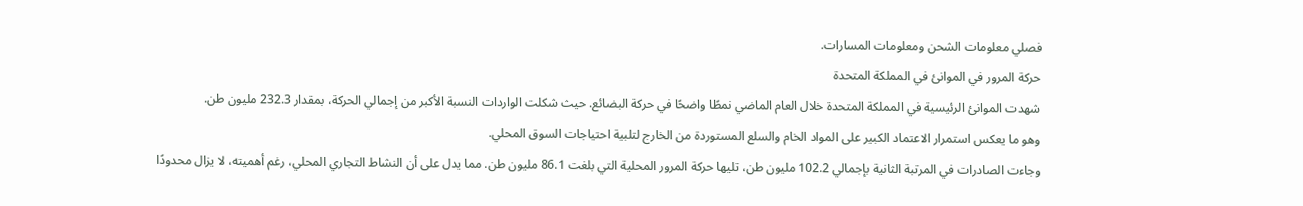فصلي معلومات الشحن ومعلومات المسارات.
حركة المرور في الموانئ في المملكة المتحدة
شهدت الموانئ الرئيسية في المملكة المتحدة خلال العام الماضي نمطًا واضحًا في حركة البضائع. حيث شكلت الواردات النسبة الأكبر من إجمالي الحركة، بمقدار 232.3 مليون طن.
وهو ما يعكس استمرار الاعتماد الكبير على المواد الخام والسلع المستوردة من الخارج لتلبية احتياجات السوق المحلي.
وجاءت الصادرات في المرتبة الثانية بإجمالي 102.2 مليون طن، تليها حركة المرور المحلية التي بلغت 86.1 مليون طن. مما يدل على أن النشاط التجاري المحلي، رغم أهميته، لا يزال محدودًا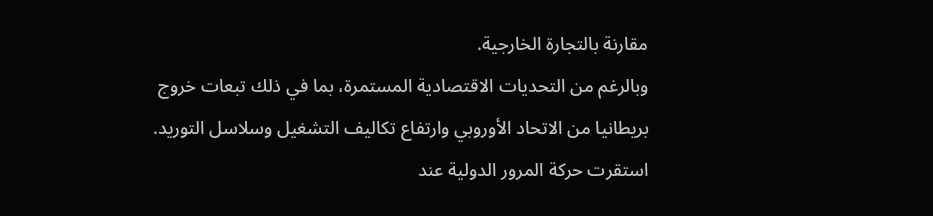مقارنة بالتجارة الخارجية.
وبالرغم من التحديات الاقتصادية المستمرة، بما في ذلك تبعات خروج بريطانيا من الاتحاد الأوروبي وارتفاع تكاليف التشغيل وسلاسل التوريد. استقرت حركة المرور الدولية عند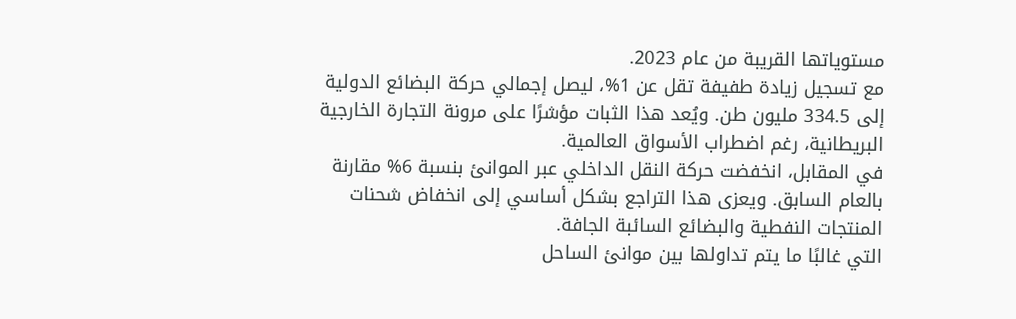مستوياتها القريبة من عام 2023.
مع تسجيل زيادة طفيفة تقل عن 1%، ليصل إجمالي حركة البضائع الدولية إلى 334.5 مليون طن. ويُعد هذا الثبات مؤشرًا على مرونة التجارة الخارجية البريطانية، رغم اضطراب الأسواق العالمية.
في المقابل، انخفضت حركة النقل الداخلي عبر الموانئ بنسبة 6% مقارنة بالعام السابق. ويعزى هذا التراجع بشكل أساسي إلى انخفاض شحنات المنتجات النفطية والبضائع السائبة الجافة.
التي غالبًا ما يتم تداولها بين موانئ الساحل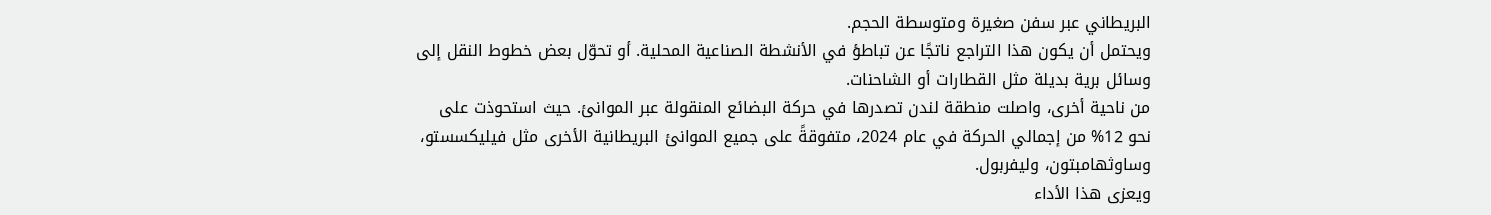البريطاني عبر سفن صغيرة ومتوسطة الحجم.
ويحتمل أن يكون هذا التراجع ناتجًا عن تباطؤ في الأنشطة الصناعية المحلية. أو تحوّل بعض خطوط النقل إلى وسائل برية بديلة مثل القطارات أو الشاحنات.
من ناحية أخرى، واصلت منطقة لندن تصدرها في حركة البضائع المنقولة عبر الموانئ. حيث استحوذت على نحو 12% من إجمالي الحركة في عام 2024، متفوقةً على جميع الموانئ البريطانية الأخرى مثل فيليكسستو، وساوثهامبتون، وليفربول.
ويعزى هذا الأداء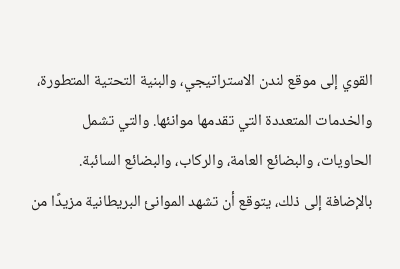القوي إلى موقع لندن الاستراتيجي، والبنية التحتية المتطورة، والخدمات المتعددة التي تقدمها موانئها. والتي تشمل الحاويات، والبضائع العامة، والركاب، والبضائع السائبة.
بالإضافة إلى ذلك، يتوقع أن تشهد الموانئ البريطانية مزيدًا من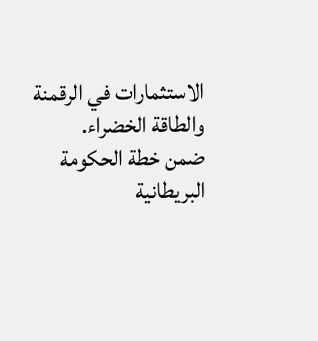الاستثمارات في الرقمنة والطاقة الخضراء.
ضمن خطة الحكومة البريطانية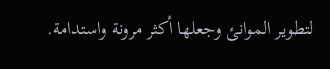لتطوير الموانئ وجعلها أكثر مرونة واستدامة.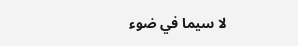لا سيما في ضوء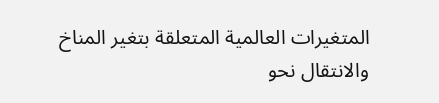المتغيرات العالمية المتعلقة بتغير المناخ والانتقال نحو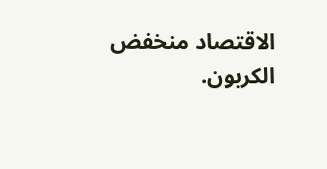الاقتصاد منخفض الكربون.